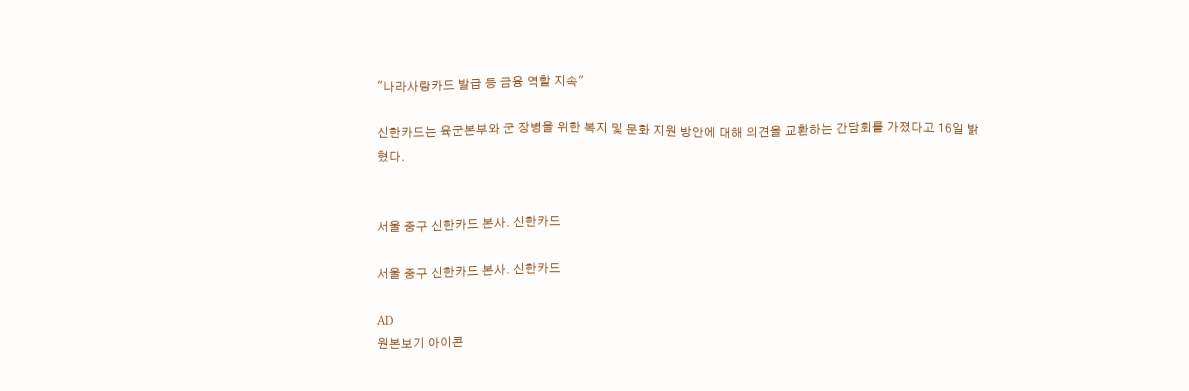"나라사랑카드 발급 등 금융 역할 지속"

신한카드는 육군본부와 군 장병을 위한 복지 및 문화 지원 방안에 대해 의견을 교환하는 간담회를 가졌다고 16일 밝혔다.


서울 중구 신한카드 본사. 신한카드

서울 중구 신한카드 본사. 신한카드

AD
원본보기 아이콘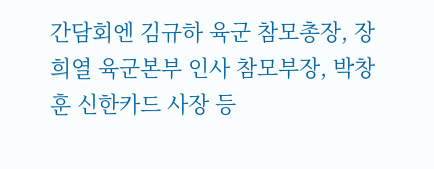간담회엔 김규하 육군 참모총장, 장희열 육군본부 인사 참모부장, 박창훈 신한카드 사장 등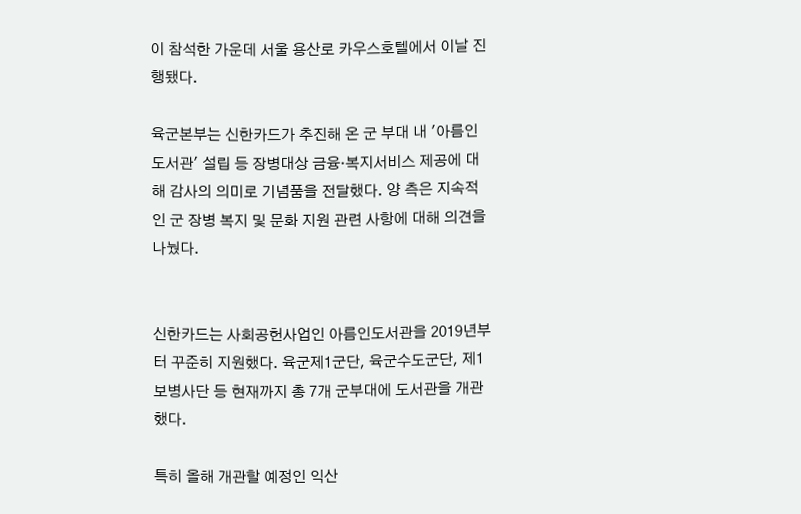이 참석한 가운데 서울 용산로 카우스호텔에서 이날 진행됐다.

육군본부는 신한카드가 추진해 온 군 부대 내 '아름인도서관' 설립 등 장병대상 금융·복지서비스 제공에 대해 감사의 의미로 기념품을 전달했다. 양 측은 지속적인 군 장병 복지 및 문화 지원 관련 사항에 대해 의견을 나눴다.


신한카드는 사회공헌사업인 아름인도서관을 2019년부터 꾸준히 지원했다. 육군제1군단, 육군수도군단, 제1보병사단 등 현재까지 총 7개 군부대에 도서관을 개관했다.

특히 올해 개관할 예정인 익산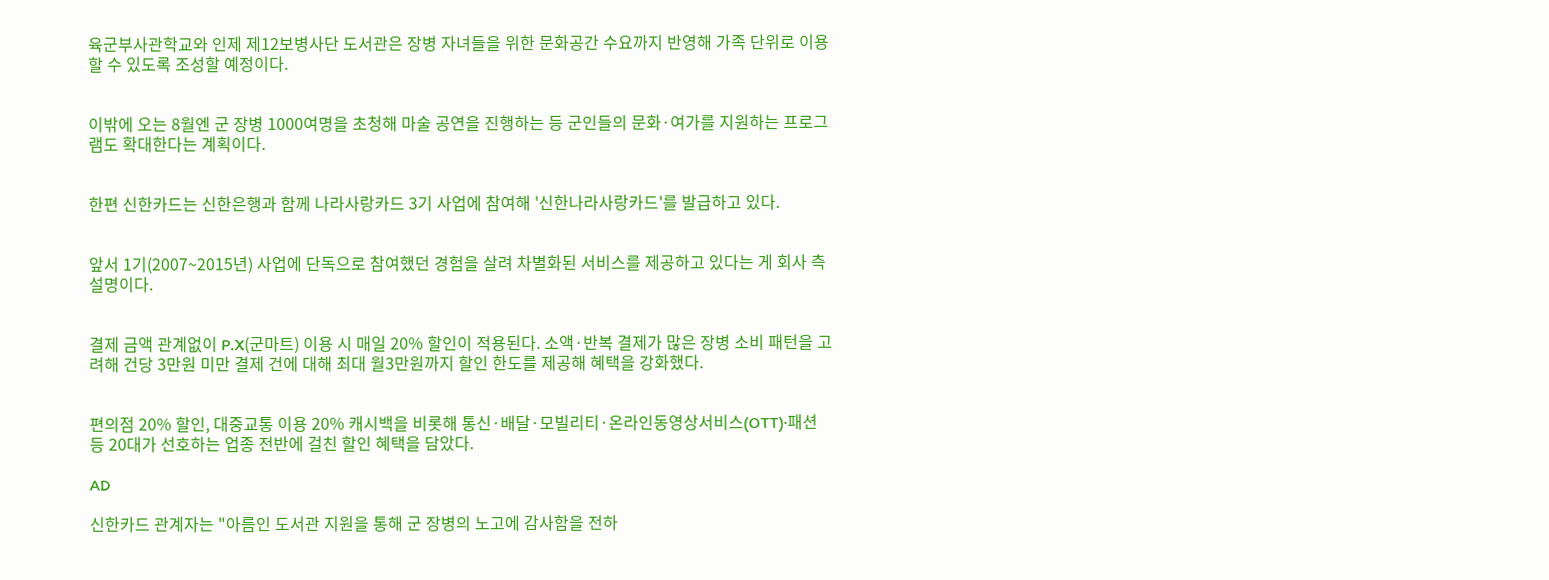육군부사관학교와 인제 제12보병사단 도서관은 장병 자녀들을 위한 문화공간 수요까지 반영해 가족 단위로 이용할 수 있도록 조성할 예정이다.


이밖에 오는 8월엔 군 장병 1000여명을 초청해 마술 공연을 진행하는 등 군인들의 문화·여가를 지원하는 프로그램도 확대한다는 계획이다.


한편 신한카드는 신한은행과 함께 나라사랑카드 3기 사업에 참여해 '신한나라사랑카드'를 발급하고 있다.


앞서 1기(2007~2015년) 사업에 단독으로 참여했던 경험을 살려 차별화된 서비스를 제공하고 있다는 게 회사 측 설명이다.


결제 금액 관계없이 P.X(군마트) 이용 시 매일 20% 할인이 적용된다. 소액·반복 결제가 많은 장병 소비 패턴을 고려해 건당 3만원 미만 결제 건에 대해 최대 월3만원까지 할인 한도를 제공해 혜택을 강화했다.


편의점 20% 할인, 대중교통 이용 20% 캐시백을 비롯해 통신·배달·모빌리티·온라인동영상서비스(OTT)·패션 등 20대가 선호하는 업종 전반에 걸친 할인 혜택을 담았다.

AD

신한카드 관계자는 "아름인 도서관 지원을 통해 군 장병의 노고에 감사함을 전하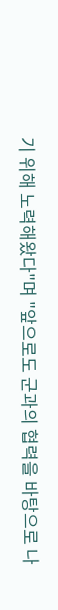기 위해 노력해왔다"며 "앞으로도 군과의 협력을 바탕으로 나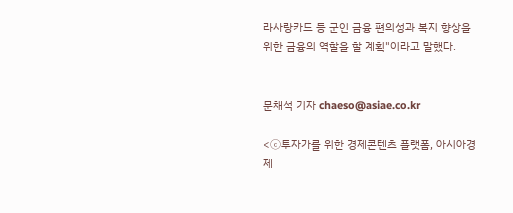라사랑카드 등 군인 금융 편의성과 복지 향상을 위한 금융의 역할을 할 계획"이라고 말했다.


문채석 기자 chaeso@asiae.co.kr

<ⓒ투자가를 위한 경제콘텐츠 플랫폼, 아시아경제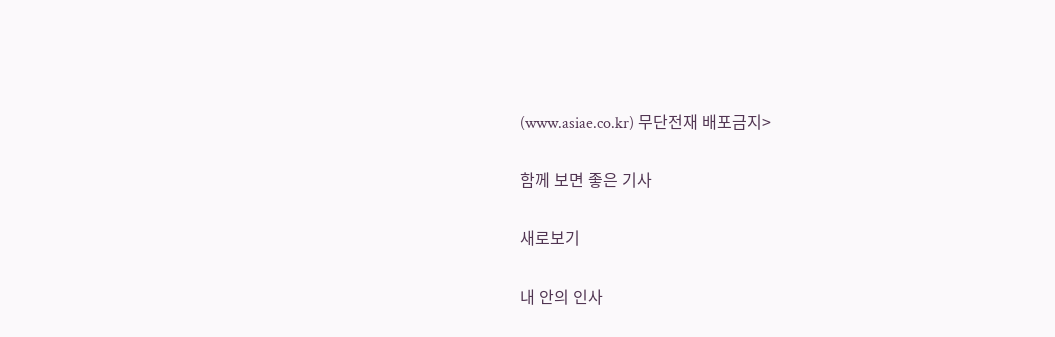(www.asiae.co.kr) 무단전재 배포금지>

함께 보면 좋은 기사

새로보기

내 안의 인사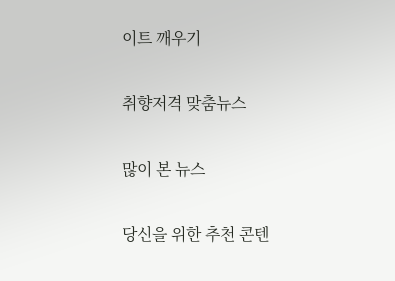이트 깨우기

취향저격 맞춤뉴스

많이 본 뉴스

당신을 위한 추천 콘텐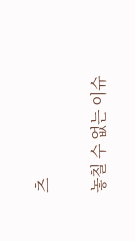츠

놓칠 수 없는 이슈